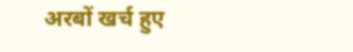अरबों खर्च हुए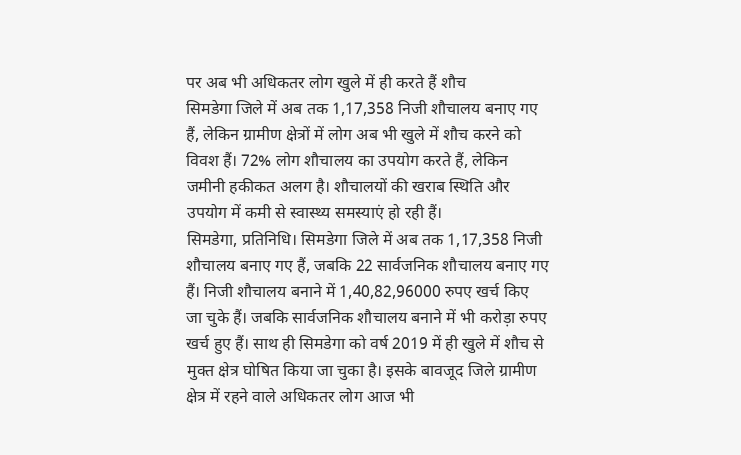पर अब भी अधिकतर लोग खुले में ही करते हैं शौच
सिमडेगा जिले में अब तक 1,17,358 निजी शौचालय बनाए गए हैं, लेकिन ग्रामीण क्षेत्रों में लोग अब भी खुले में शौच करने को विवश हैं। 72% लोग शौचालय का उपयोग करते हैं, लेकिन जमीनी हकीकत अलग है। शौचालयों की खराब स्थिति और उपयोग में कमी से स्वास्थ्य समस्याएं हो रही हैं।
सिमडेगा, प्रतिनिधि। सिमडेगा जिले में अब तक 1,17,358 निजी शौचालय बनाए गए हैं, जबकि 22 सार्वजनिक शौचालय बनाए गए हैं। निजी शौचालय बनाने में 1,40,82,96000 रुपए खर्च किए जा चुके हैं। जबकि सार्वजनिक शौचालय बनाने में भी करोड़ा रुपए खर्च हुए हैं। साथ ही सिमडेगा को वर्ष 2019 में ही खुले में शौच से मुक्त क्षेत्र घोषित किया जा चुका है। इसके बावजूद जिले ग्रामीण क्षेत्र में रहने वाले अधिकतर लोग आज भी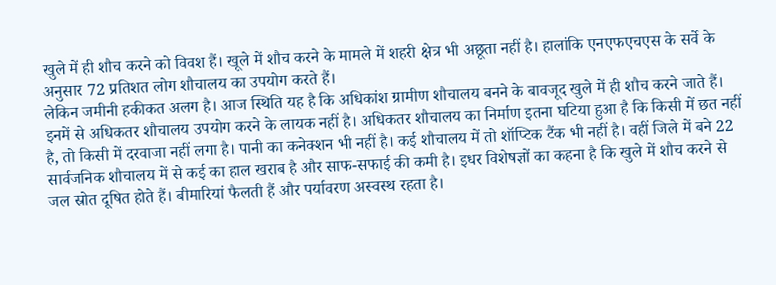खुले में ही शौच करने को विवश हैं। खूले में शौच करने के मामले में शहरी क्षेत्र भी अछूता नहीं है। हालांकि एनएफएचएस के सर्वे के अनुसार 72 प्रतिशत लोग शौचालय का उपयोग करते हैं।
लेकिन जमीनी हकीकत अलग है। आज स्थिति यह है कि अधिकांश ग्रामीण शौचालय बनने के बावजूद खुले में ही शौच करने जाते हैं। इनमें से अधिकतर शौचालय उपयोग करने के लायक नहीं है। अधिकतर शौचालय का निर्माण इतना घटिया हुआ है कि किसी में छत नहीं है, तो किसी में दरवाजा नहीं लगा है। पानी का कनेक्शन भी नहीं है। कई शौचालय में तो शॉप्टिक टैंक भी नहीं है। वहीं जिले में बने 22 सार्वजनिक शौचालय में से कई का हाल खराब है और साफ-सफाई की कमी है। इधर विशेषज्ञों का कहना है कि खुले में शौच करने से जल स्रोत दूषित होते हैं। बीमारियां फैलती हैं और पर्यावरण अस्वस्थ रहता है।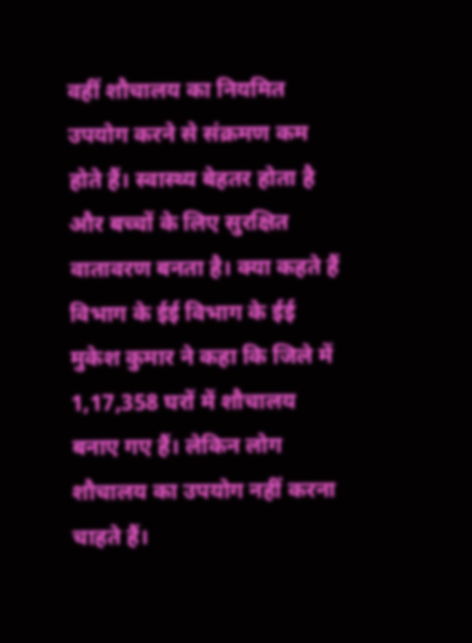वहीं शौचालय का नियमित उपयोग करने से संक्रमण कम होते हैं। स्वास्थ्य बेहतर होता है और बच्चों के लिए सुरक्षित वातावरण बनता है। क्या कहते हैं विभाग के ईई विभाग के ईई मुकेश कुमार ने कहा कि जिले में 1,17,358 घरों में शौचालय बनाए गए हैं। लेकिन लोग शौचालय का उपयोग नहीं करना चाहते हैं।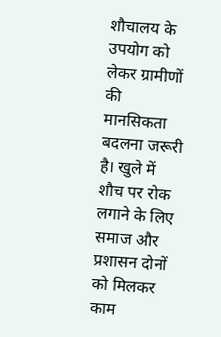शौचालय के उपयोग को लेकर ग्रामीणों की मानसिकता बदलना जरूरी है। खुले में शौच पर रोक लगाने के लिए समाज और प्रशासन दोनों को मिलकर काम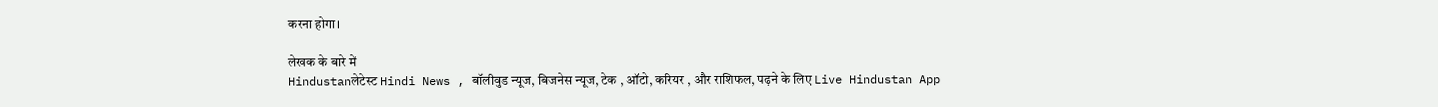करना होगा।

लेखक के बारे में
Hindustanलेटेस्ट Hindi News , बॉलीवुड न्यूज, बिजनेस न्यूज, टेक , ऑटो, करियर , और राशिफल, पढ़ने के लिए Live Hindustan App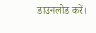डाउनलोड करें।